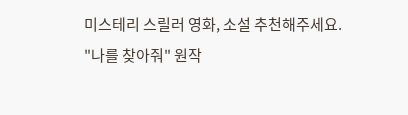미스테리 스릴러 영화, 소설 추천해주세요.
"나를 찾아줘" 원작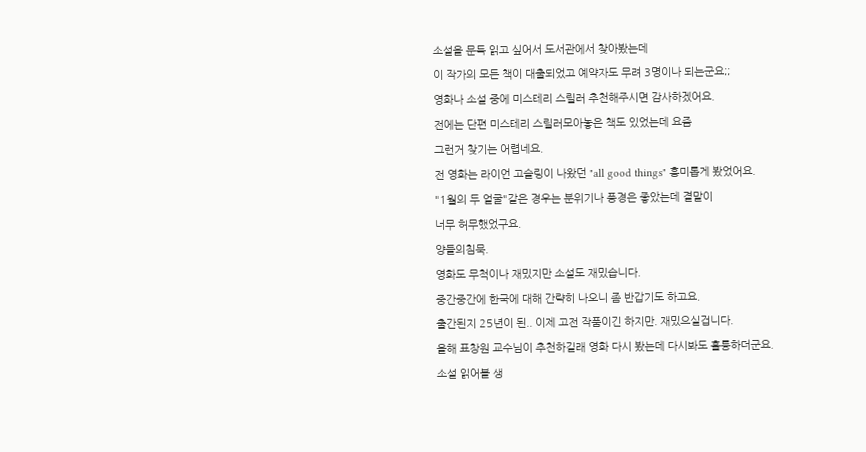소설을 문득 읽고 싶어서 도서관에서 찾아봤는데
이 작가의 모든 책이 대출되었고 예약자도 무려 3명이나 되는군요;;
영화나 소설 중에 미스테리 스릴러 추천해주시면 감사하겠어요.
전에는 단편 미스테리 스릴러모아놓은 책도 있었는데 요즘
그런거 찾기는 어렵네요.
전 영화는 라이언 고슬링이 나왔던 "all good things" 흥미롭게 봤었어요.
"1월의 두 얼굴"같은 경우는 분위기나 풍경은 좋았는데 결말이
너무 허무했었구요.
양들의침묵.
영화도 무척이나 재밌지만 소설도 재밌습니다.
중간중간에 한국에 대해 간략히 나오니 좀 반갑기도 하고요.
출간된지 25년이 된.. 이제 고전 작품이긴 하지만. 재밌으실겁니다.
올해 표창원 교수님이 추천하길래 영화 다시 봤는데 다시봐도 훌륭하더군요.
소설 읽어볼 생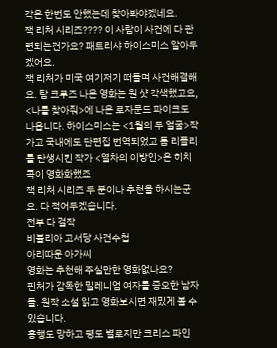각은 한번도 안했는데 찾아봐야겠네요.
잭 리처 시리즈???? 이 사람이 사건에 다 관련되는건가요? 패트리샤 하이스미스 알아두겠어요.
잭 리처가 미국 여기저기 떠돌며 사건해결해요. 탐 크루즈 나온 영화는 원 샷 각색했고요, <나를 찾아줘>에 나온 로자문드 파이크도 나옵니다. 하이스미스는 <1월의 두 얼굴>작가고 국내에도 단편집 번역되었고 톰 리플리를 탄생시킨 작가 <열차의 이방인>은 히치콕이 영화화했죠
잭 리처 시리즈 두 분이나 추천을 하시는군요. 다 적어두겠습니다.
전부 다 걸작
비블리아 고서당 사건수첩
아리따운 아가씨
영화는 추천해 주실만한 영화없나요?
핀처가 감독한 밀레니엄 여자를 증오한 남자들. 원작 소설 읽고 영화보시면 재밌게 볼 수 있습니다.
흥행도 망하고 평도 별로지만 크리스 파인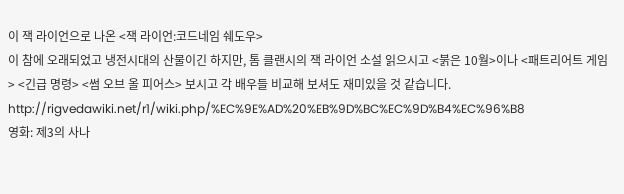이 잭 라이언으로 나온 <잭 라이언:코드네임 쉐도우>
이 참에 오래되었고 냉전시대의 산물이긴 하지만, 톰 클랜시의 잭 라이언 소설 읽으시고 <붉은 10월>이나 <패트리어트 게임> <긴급 명령> <썸 오브 올 피어스> 보시고 각 배우들 비교해 보셔도 재미있을 것 같습니다.
http://rigvedawiki.net/r1/wiki.php/%EC%9E%AD%20%EB%9D%BC%EC%9D%B4%EC%96%B8
영화: 제3의 사나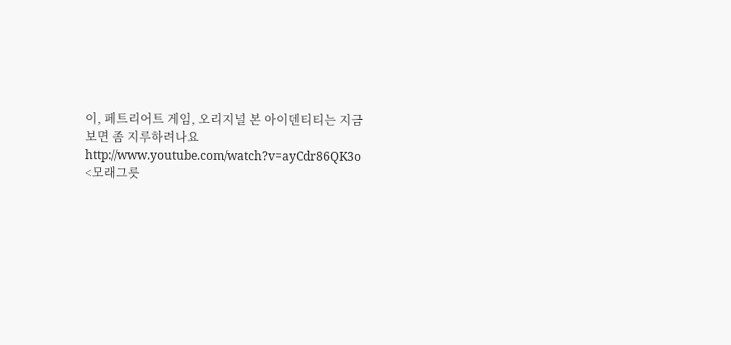이, 페트리어트 게임, 오리지널 본 아이덴티티는 지금 보면 좀 지루하려나요 http://www.youtube.com/watch?v=ayCdr86QK3o
<모래그릇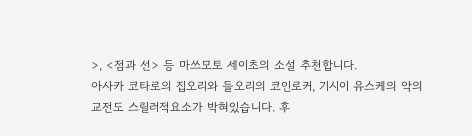>, <점과 선> 등 마쓰모토 세이초의 소설 추천합니다.
아사카 코타로의 집오리와 들오리의 코인로커, 기시이 유스케의 악의 교전도 스릴러적요소가 박혀있습니다. 후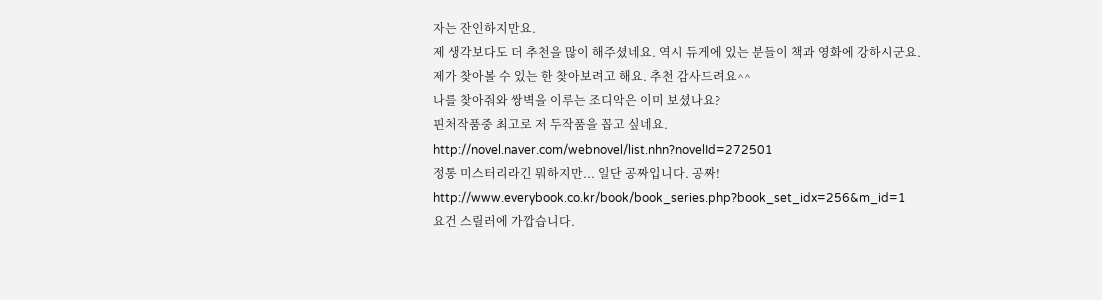자는 잔인하지만요.
제 생각보다도 더 추천을 많이 해주셨네요. 역시 듀게에 있는 분들이 책과 영화에 강하시군요.
제가 찾아볼 수 있는 한 찾아보려고 해요. 추천 감사드려요^^
나를 찾아줘와 쌍벽을 이루는 조디악은 이미 보셨나요?
핀처작품중 최고로 저 두작품을 꼽고 싶네요.
http://novel.naver.com/webnovel/list.nhn?novelId=272501
정통 미스터리라긴 뭐하지만... 일단 공짜입니다. 공짜!
http://www.everybook.co.kr/book/book_series.php?book_set_idx=256&m_id=1
요건 스릴러에 가깝습니다.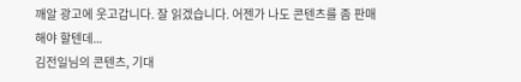깨알 광고에 웃고갑니다. 잘 읽겠습니다. 어젠가 나도 콘텐츠를 좀 판매해야 할텐데...
김전일님의 콘텐츠, 기대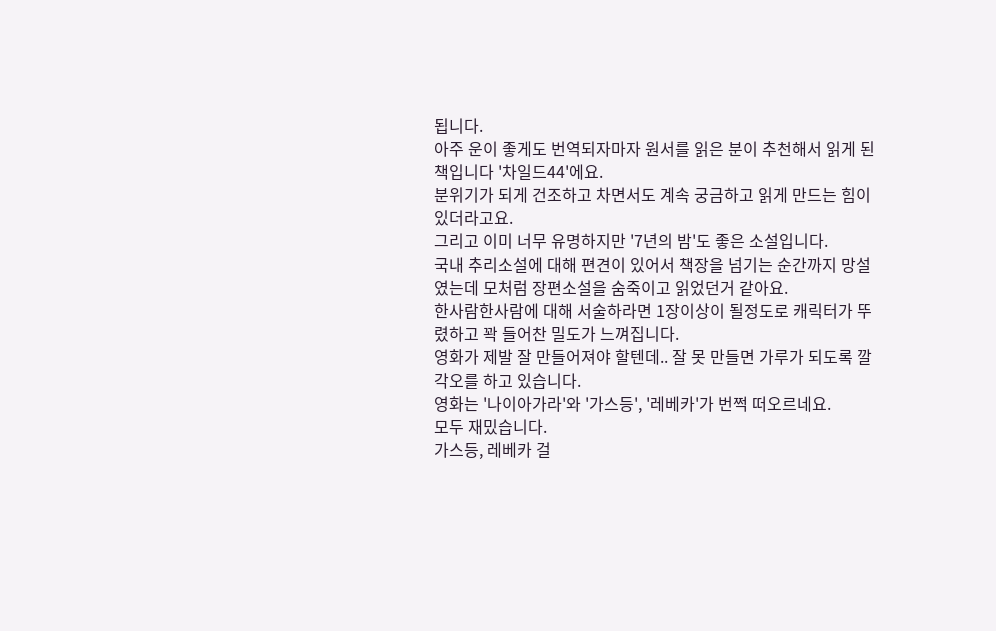됩니다.
아주 운이 좋게도 번역되자마자 원서를 읽은 분이 추천해서 읽게 된 책입니다 '차일드44'에요.
분위기가 되게 건조하고 차면서도 계속 궁금하고 읽게 만드는 힘이 있더라고요.
그리고 이미 너무 유명하지만 '7년의 밤'도 좋은 소설입니다.
국내 추리소설에 대해 편견이 있어서 책장을 넘기는 순간까지 망설였는데 모처럼 장편소설을 숨죽이고 읽었던거 같아요.
한사람한사람에 대해 서술하라면 1장이상이 될정도로 캐릭터가 뚜렸하고 꽉 들어찬 밀도가 느껴집니다.
영화가 제발 잘 만들어져야 할텐데.. 잘 못 만들면 가루가 되도록 깔 각오를 하고 있습니다.
영화는 '나이아가라'와 '가스등', '레베카'가 번쩍 떠오르네요.
모두 재밌습니다.
가스등, 레베카 걸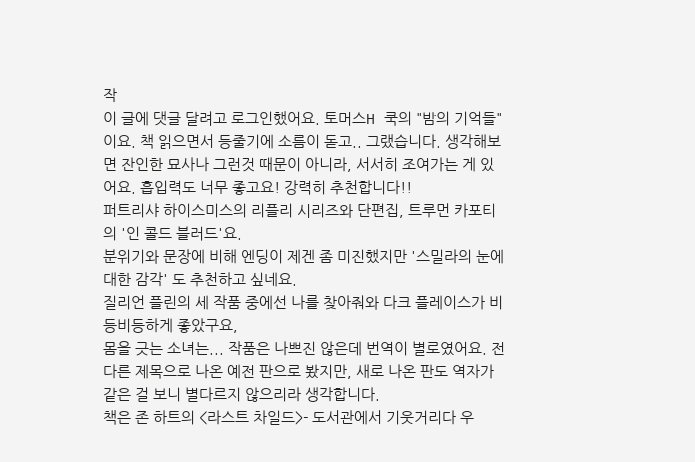작
이 글에 댓글 달려고 로그인했어요. 토머스H 쿡의 "밤의 기억들"이요. 책 읽으면서 등줄기에 소름이 돋고.. 그랬습니다. 생각해보면 잔인한 묘사나 그런것 때문이 아니라, 서서히 조여가는 게 있어요. 흡입력도 너무 좋고요! 강력히 추천합니다!!
퍼트리샤 하이스미스의 리플리 시리즈와 단편집, 트루먼 카포티의 '인 콜드 블러드'요.
분위기와 문장에 비해 엔딩이 제겐 좀 미진했지만 '스밀라의 눈에 대한 감각' 도 추천하고 싶네요.
질리언 플린의 세 작품 중에선 나를 찾아줘와 다크 플레이스가 비등비등하게 좋았구요,
몸을 긋는 소녀는... 작품은 나쁘진 않은데 번역이 별로였어요. 전 다른 제목으로 나온 예전 판으로 봤지만, 새로 나온 판도 역자가 같은 걸 보니 별다르지 않으리라 생각합니다.
책은 존 하트의 <라스트 차일드>- 도서관에서 기웃거리다 우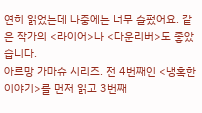연히 읽었는데 나중에는 너무 슬펐어요. 같은 작가의 <라이어>나 <다운리버>도 좋았습니다.
아르망 가마슈 시리즈. 전 4번째인 <냉혹한 이야기>를 먼저 읽고 3번째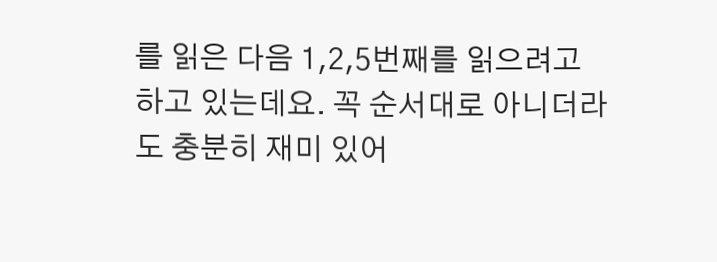를 읽은 다음 1,2,5번째를 읽으려고 하고 있는데요. 꼭 순서대로 아니더라도 충분히 재미 있어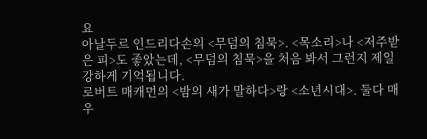요
아날두르 인드리다손의 <무덤의 침묵>. <목소리>나 <저주받은 피>도 좋았는데, <무덤의 침묵>을 처음 봐서 그런지 제일 강하게 기억됩니다.
로버트 매캐먼의 <밤의 새가 말하다>랑 <소년시대>. 둘다 매우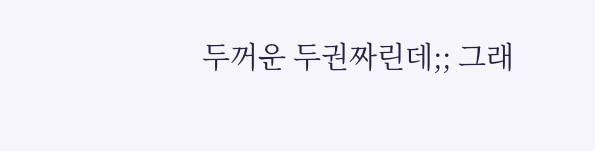두꺼운 두권짜린데;; 그래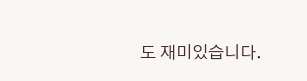도 재미있습니다.